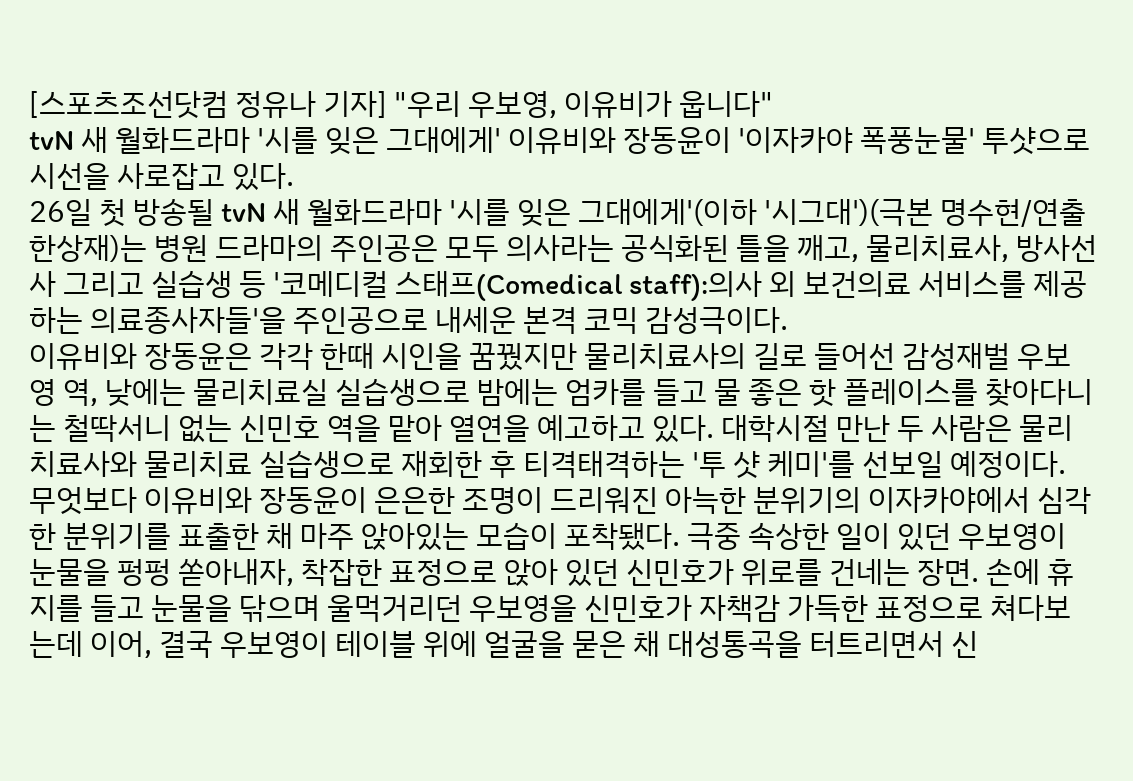[스포츠조선닷컴 정유나 기자] "우리 우보영, 이유비가 웁니다"
tvN 새 월화드라마 '시를 잊은 그대에게' 이유비와 장동윤이 '이자카야 폭풍눈물' 투샷으로 시선을 사로잡고 있다.
26일 첫 방송될 tvN 새 월화드라마 '시를 잊은 그대에게'(이하 '시그대')(극본 명수현/연출 한상재)는 병원 드라마의 주인공은 모두 의사라는 공식화된 틀을 깨고, 물리치료사, 방사선사 그리고 실습생 등 '코메디컬 스태프(Comedical staff):의사 외 보건의료 서비스를 제공하는 의료종사자들'을 주인공으로 내세운 본격 코믹 감성극이다.
이유비와 장동윤은 각각 한때 시인을 꿈꿨지만 물리치료사의 길로 들어선 감성재벌 우보영 역, 낮에는 물리치료실 실습생으로 밤에는 엄카를 들고 물 좋은 핫 플레이스를 찾아다니는 철딱서니 없는 신민호 역을 맡아 열연을 예고하고 있다. 대학시절 만난 두 사람은 물리치료사와 물리치료 실습생으로 재회한 후 티격태격하는 '투 샷 케미'를 선보일 예정이다.
무엇보다 이유비와 장동윤이 은은한 조명이 드리워진 아늑한 분위기의 이자카야에서 심각한 분위기를 표출한 채 마주 앉아있는 모습이 포착됐다. 극중 속상한 일이 있던 우보영이 눈물을 펑펑 쏟아내자, 착잡한 표정으로 앉아 있던 신민호가 위로를 건네는 장면. 손에 휴지를 들고 눈물을 닦으며 울먹거리던 우보영을 신민호가 자책감 가득한 표정으로 쳐다보는데 이어, 결국 우보영이 테이블 위에 얼굴을 묻은 채 대성통곡을 터트리면서 신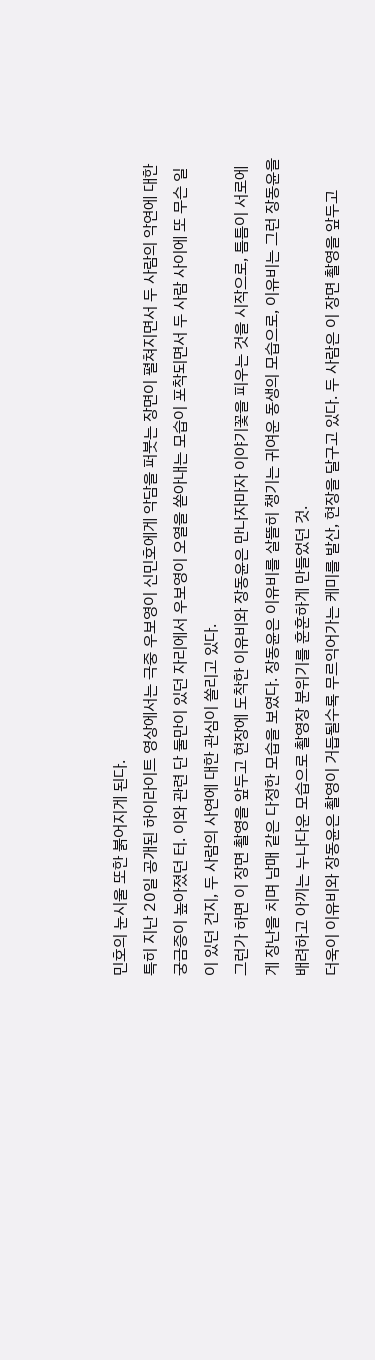민호의 눈시울 또한 붉어지게 된다.
특히 지난 20일 공개된 하이라이트 영상에서는 극중 우보영이 신민호에게 악담을 퍼붓는 장면이 펼쳐지면서 두 사람의 악연에 대한 궁금증이 높아졌던 터. 이와 관련 단 둘만이 있던 자리에서 우보영이 오열을 쏟아내는 모습이 포착되면서 두 사람 사이에 또 무슨 일이 있던 건지, 두 사람의 사연에 대한 관심이 쏠리고 있다.
그런가 하면 이 장면 촬영을 앞두고 현장에 도착한 이유비와 장동윤은 만나자마자 이야기꽃을 피우는 것을 시작으로, 틈틈이 서로에게 장난을 치며 남매 같은 다정한 모습을 보였다. 장동윤은 이유비를 살뜰히 챙기는 귀여운 동생의 모습으로, 이유비는 그런 장동윤을 배려하고 아끼는 누나다운 모습으로 촬영장 분위기를 훈훈하게 만들었던 것.
더욱이 이유비와 장동윤은 촬영이 거듭될수록 무르익어가는 케미를 발산, 현장을 달구고 있다. 두 사람은 이 장면 촬영을 앞두고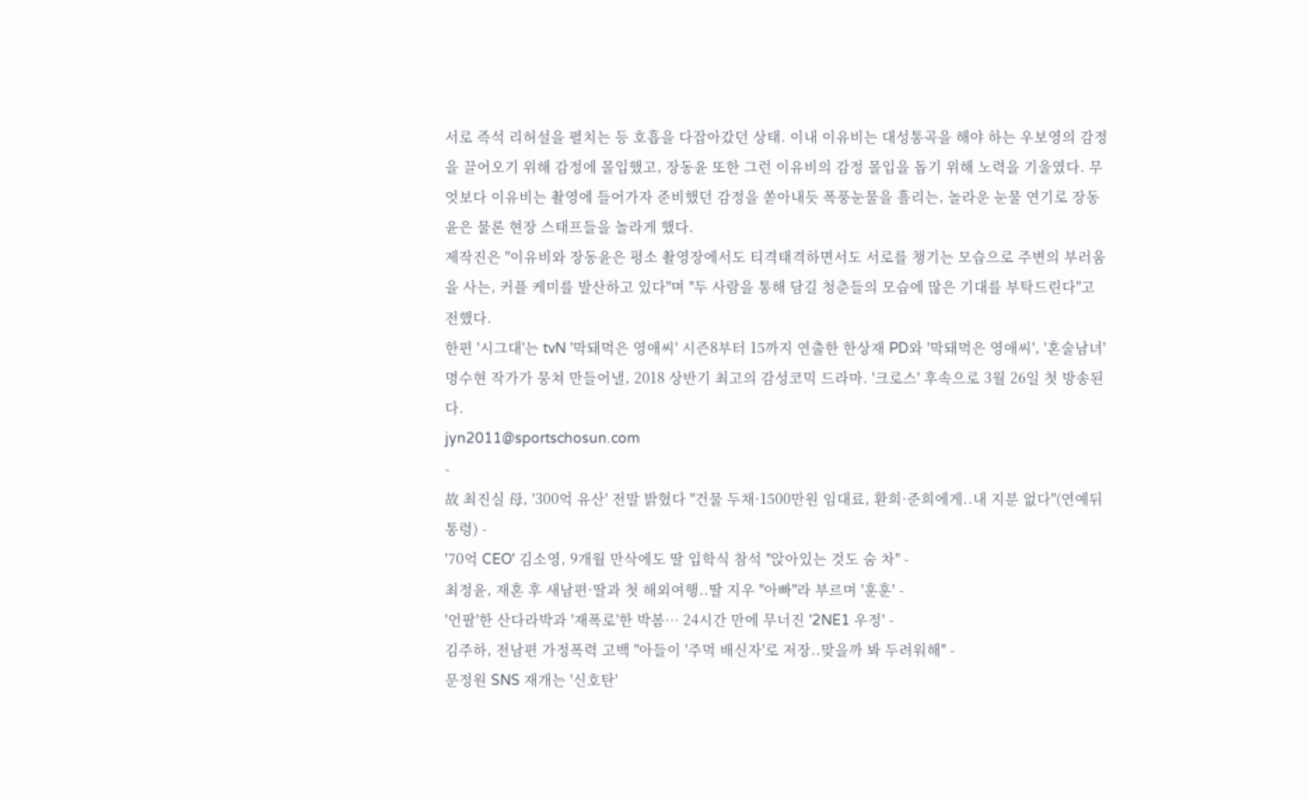서로 즉석 리허설을 펼치는 등 호흡을 다잡아갔던 상태. 이내 이유비는 대성통곡을 해야 하는 우보영의 감정을 끌어오기 위해 감정에 몰입했고, 장동윤 또한 그런 이유비의 감정 몰입을 돕기 위해 노력을 기울였다. 무엇보다 이유비는 촬영에 들어가자 준비했던 감정을 쏟아내듯 폭풍눈물을 흘리는, 놀라운 눈물 연기로 장동윤은 물론 현장 스태프들을 놀라게 했다.
제작진은 "이유비와 장동윤은 평소 촬영장에서도 티격태격하면서도 서로를 챙기는 모습으로 주변의 부러움을 사는, 커플 케미를 발산하고 있다"며 "두 사람을 통해 담길 청춘들의 모습에 많은 기대를 부탁드린다"고 전했다.
한편 '시그대'는 tvN '막돼먹은 영애씨' 시즌8부터 15까지 연출한 한상재 PD와 '막돼먹은 영애씨', '혼술남녀' 명수현 작가가 뭉쳐 만들어낼, 2018 상반기 최고의 감성코믹 드라마. '크로스' 후속으로 3월 26일 첫 방송된다.
jyn2011@sportschosun.com
-
故 최진실 母, '300억 유산' 전말 밝혔다 "건물 두채·1500만원 임대료, 환희·준희에게..내 지분 없다"(연예뒤통령) -
'70억 CEO' 김소영, 9개월 만삭에도 딸 입학식 참석 "앉아있는 것도 숨 차" -
최정윤, 재혼 후 새남편·딸과 첫 해외여행..딸 지우 "아빠"라 부르며 '훈훈' -
'언팔'한 산다라박과 '재폭로'한 박봄… 24시간 만에 무너진 '2NE1 우정' -
김주하, 전남편 가정폭력 고백 "아들이 '주먹 배신자'로 저장..맞을까 봐 두려워해" -
문정원 SNS 재개는 '신호탄'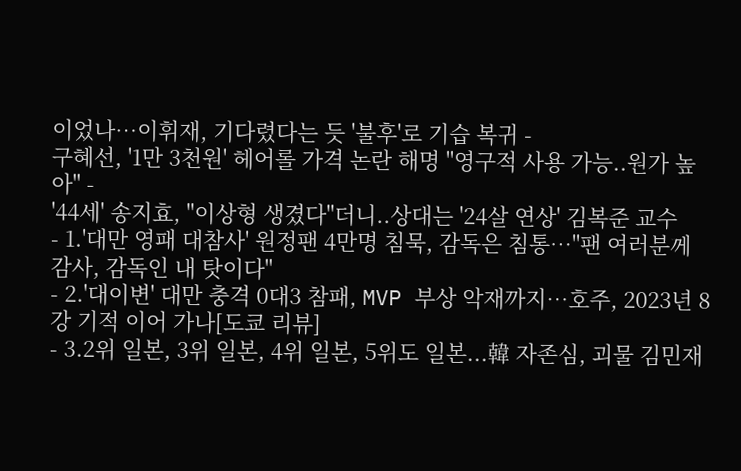이었나…이휘재, 기다렸다는 듯 '불후'로 기습 복귀 -
구혜선, '1만 3천원' 헤어롤 가격 논란 해명 "영구적 사용 가능..원가 높아" -
'44세' 송지효, "이상형 생겼다"더니..상대는 '24살 연상' 김복준 교수
- 1.'대만 영패 대참사' 원정팬 4만명 침묵, 감독은 침통…"팬 여러분께 감사, 감독인 내 탓이다"
- 2.'대이변' 대만 충격 0대3 참패, MVP 부상 악재까지…호주, 2023년 8강 기적 이어 가나[도쿄 리뷰]
- 3.2위 일본, 3위 일본, 4위 일본, 5위도 일본...韓 자존심, 괴물 김민재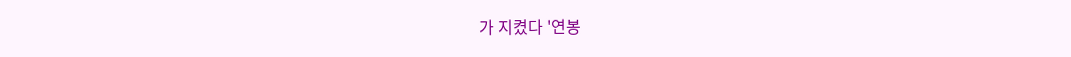가 지켰다 '연봉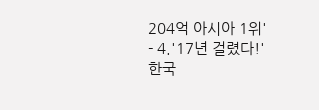204억 아시아 1위'
- 4.'17년 걸렸다!' 한국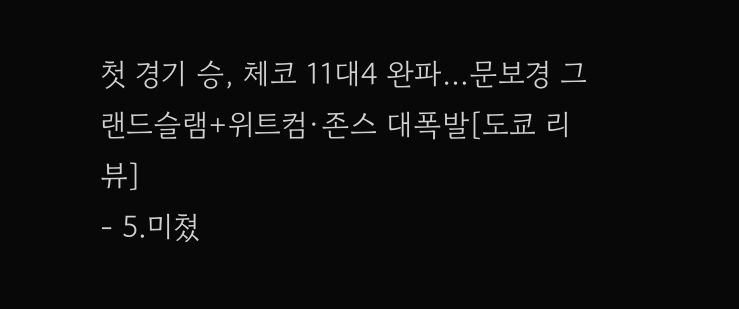첫 경기 승, 체코 11대4 완파…문보경 그랜드슬램+위트컴·존스 대폭발[도쿄 리뷰]
- 5.미쳤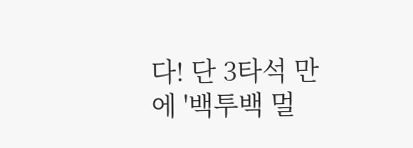다! 단 3타석 만에 '백투백 멀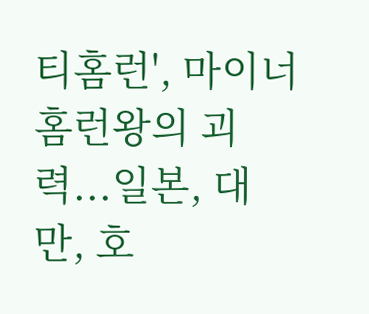티홈런', 마이너 홈런왕의 괴력...일본, 대만, 호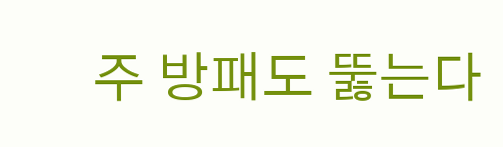주 방패도 뚫는다